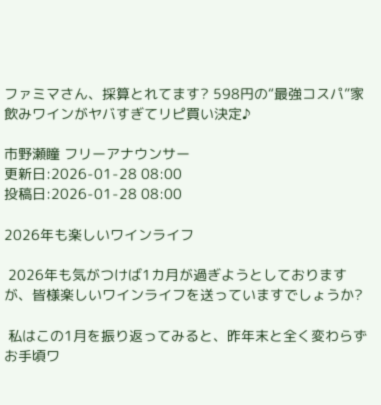ファミマさん、採算とれてます? 598円の“最強コスパ”家飲みワインがヤバすぎてリピ買い決定♪

市野瀬瞳 フリーアナウンサー
更新日:2026-01-28 08:00
投稿日:2026-01-28 08:00

2026年も楽しいワインライフ

 2026年も気がつけば1カ月が過ぎようとしておりますが、皆様楽しいワインライフを送っていますでしょうか?

 私はこの1月を振り返ってみると、昨年末と全く変わらずお手頃ワ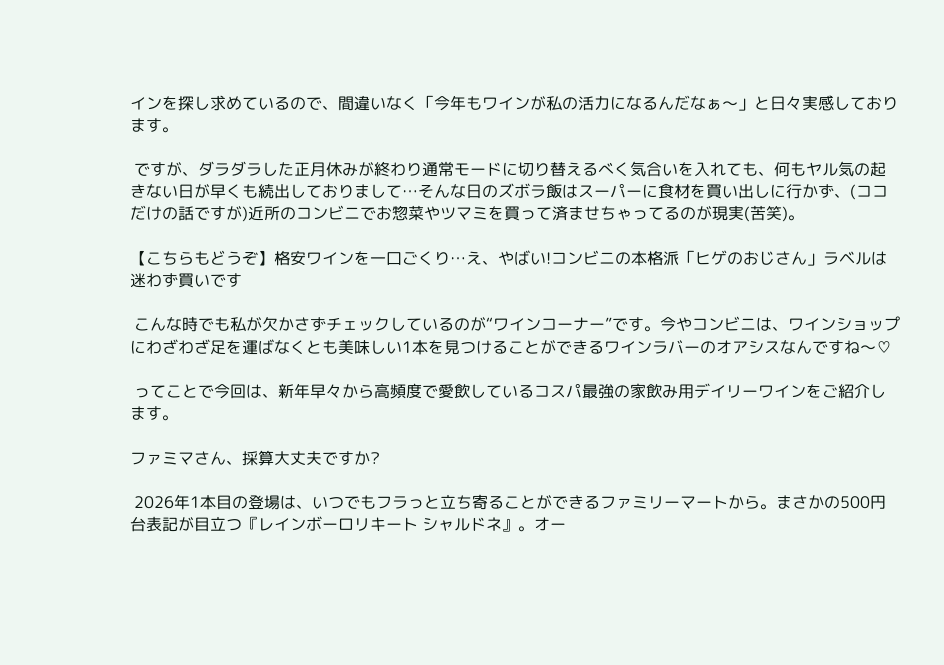インを探し求めているので、間違いなく「今年もワインが私の活力になるんだなぁ〜」と日々実感しております。

 ですが、ダラダラした正月休みが終わり通常モードに切り替えるべく気合いを入れても、何もヤル気の起きない日が早くも続出しておりまして…そんな日のズボラ飯はスーパーに食材を買い出しに行かず、(ココだけの話ですが)近所のコンビニでお惣菜やツマミを買って済ませちゃってるのが現実(苦笑)。

【こちらもどうぞ】格安ワインを一口ごくり…え、やばい!コンビニの本格派「ヒゲのおじさん」ラベルは迷わず買いです

 こんな時でも私が欠かさずチェックしているのが“ワインコーナー”です。今やコンビニは、ワインショップにわざわざ足を運ばなくとも美味しい1本を見つけることができるワインラバーのオアシスなんですね〜♡

 ってことで今回は、新年早々から高頻度で愛飲しているコスパ最強の家飲み用デイリーワインをご紹介します。

ファミマさん、採算大丈夫ですか?

 2026年1本目の登場は、いつでもフラっと立ち寄ることができるファミリーマートから。まさかの500円台表記が目立つ『レインボーロリキート シャルドネ』。オー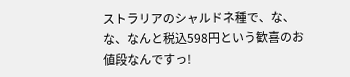ストラリアのシャルドネ種で、な、な、なんと税込598円という歓喜のお値段なんですっ!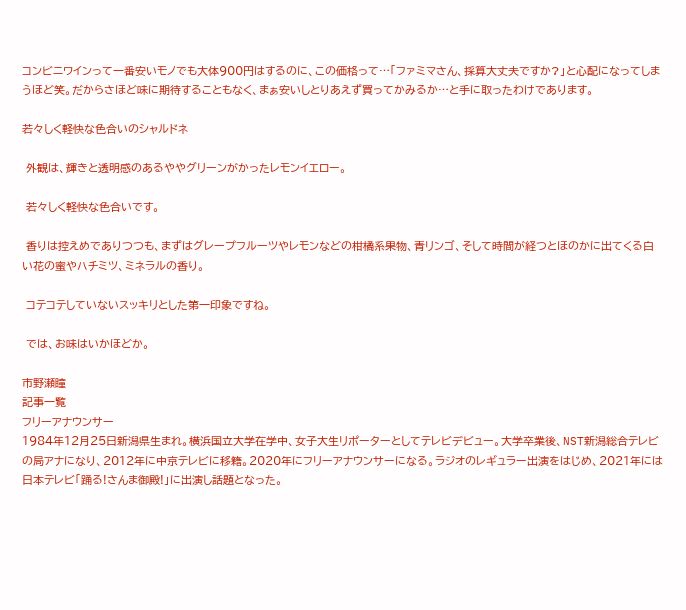コンビニワインって一番安いモノでも大体900円はするのに、この価格って…「ファミマさん、採算大丈夫ですか?」と心配になってしまうほど笑。だからさほど味に期待することもなく、まぁ安いしとりあえず買ってかみるか…と手に取ったわけであります。

若々しく軽快な色合いのシャルドネ

 外観は、輝きと透明感のあるややグリーンがかったレモンイエロー。

 若々しく軽快な色合いです。

 香りは控えめでありつつも、まずはグレープフルーツやレモンなどの柑橘系果物、青リンゴ、そして時間が経つとほのかに出てくる白い花の蜜やハチミツ、ミネラルの香り。

 コテコテしていないスッキリとした第一印象ですね。

 では、お味はいかほどか。

市野瀬瞳
記事一覧
フリーアナウンサー
1984年12月25日新潟県生まれ。横浜国立大学在学中、女子大生リポーターとしてテレビデビュー。大学卒業後、NST新潟総合テレビの局アナになり、2012年に中京テレビに移籍。2020年にフリーアナウンサーになる。ラジオのレギュラー出演をはじめ、2021年には日本テレビ「踊る!さんま御殿!」に出演し話題となった。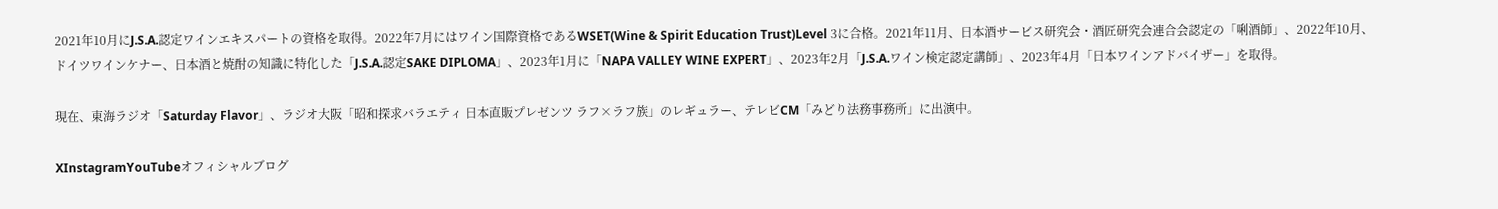2021年10月にJ.S.A.認定ワインエキスパートの資格を取得。2022年7月にはワイン国際資格であるWSET(Wine & Spirit Education Trust)Level 3に合格。2021年11月、日本酒サービス研究会・酒匠研究会連合会認定の「唎酒師」、2022年10月、ドイツワインケナー、日本酒と焼酎の知識に特化した「J.S.A.認定SAKE DIPLOMA」、2023年1月に「NAPA VALLEY WINE EXPERT」、2023年2月「J.S.A.ワイン検定認定講師」、2023年4月「日本ワインアドバイザー」を取得。

現在、東海ラジオ「Saturday Flavor」、ラジオ大阪「昭和探求バラエティ 日本直販プレゼンツ ラフ×ラフ族」のレギュラー、テレビCM「みどり法務事務所」に出演中。

XInstagramYouTubeオフィシャルブログ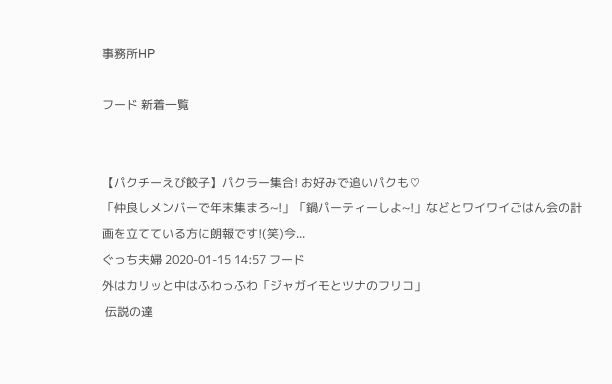事務所HP

フード 新着一覧


【パクチーえび餃子】パクラー集合! お好みで追いパクも♡
「仲良しメンバーで年末集まろ~!」「鍋パーティーしよ~!」などとワイワイごはん会の計画を立てている方に朗報です!(笑)今...
ぐっち夫婦 2020-01-15 14:57 フード
外はカリッと中はふわっふわ「ジャガイモとツナのフリコ」
 伝説の達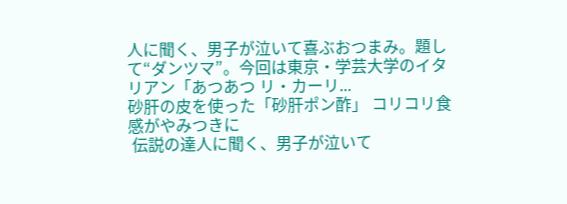人に聞く、男子が泣いて喜ぶおつまみ。題して“ダンツマ”。今回は東京・学芸大学のイタリアン「あつあつ リ・カーリ...
砂肝の皮を使った「砂肝ポン酢」 コリコリ食感がやみつきに
 伝説の達人に聞く、男子が泣いて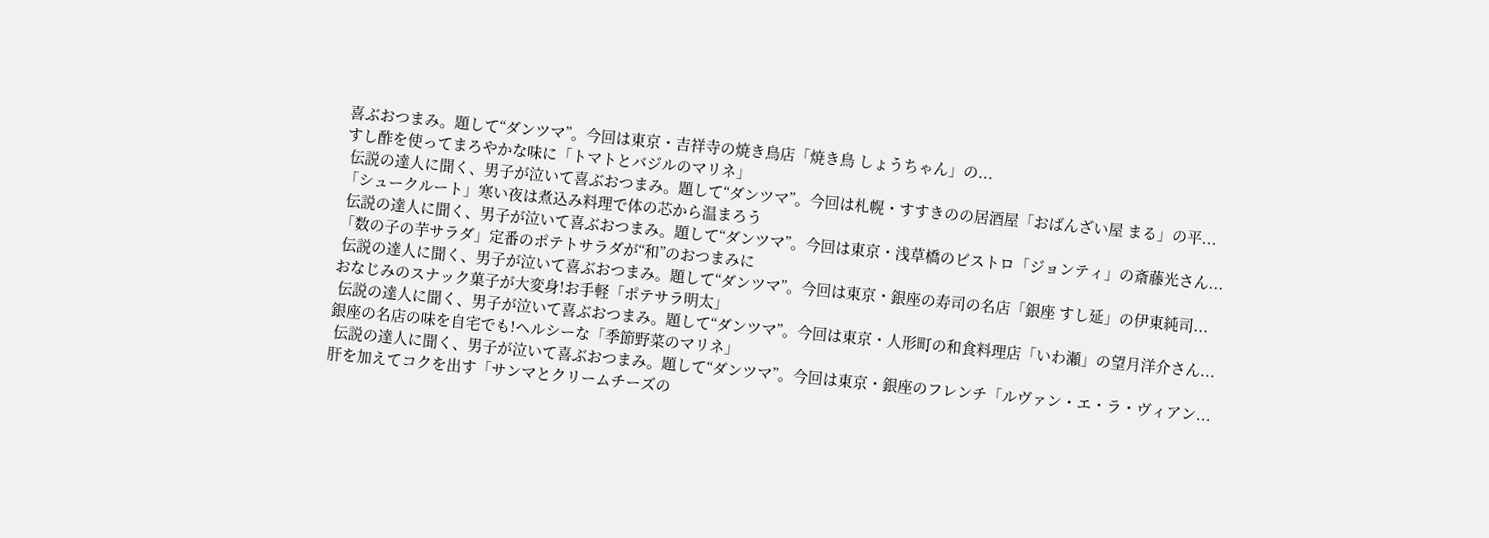喜ぶおつまみ。題して“ダンツマ”。今回は東京・吉祥寺の焼き鳥店「焼き鳥 しょうちゃん」の...
すし酢を使ってまろやかな味に「トマトとバジルのマリネ」
 伝説の達人に聞く、男子が泣いて喜ぶおつまみ。題して“ダンツマ”。今回は札幌・すすきのの居酒屋「おばんざい屋 まる」の平...
「シュークルート」寒い夜は煮込み料理で体の芯から温まろう
 伝説の達人に聞く、男子が泣いて喜ぶおつまみ。題して“ダンツマ”。今回は東京・浅草橋のビストロ「ジョンティ」の斎藤光さん...
「数の子の芋サラダ」定番のポテトサラダが“和”のおつまみに
 伝説の達人に聞く、男子が泣いて喜ぶおつまみ。題して“ダンツマ”。今回は東京・銀座の寿司の名店「銀座 すし延」の伊東純司...
おなじみのスナック菓子が大変身!お手軽「ポテサラ明太」
 伝説の達人に聞く、男子が泣いて喜ぶおつまみ。題して“ダンツマ”。今回は東京・人形町の和食料理店「いわ瀬」の望月洋介さん...
銀座の名店の味を自宅でも!ヘルシーな「季節野菜のマリネ」
 伝説の達人に聞く、男子が泣いて喜ぶおつまみ。題して“ダンツマ”。今回は東京・銀座のフレンチ「ルヴァン・エ・ラ・ヴィアン...
肝を加えてコクを出す「サンマとクリームチーズの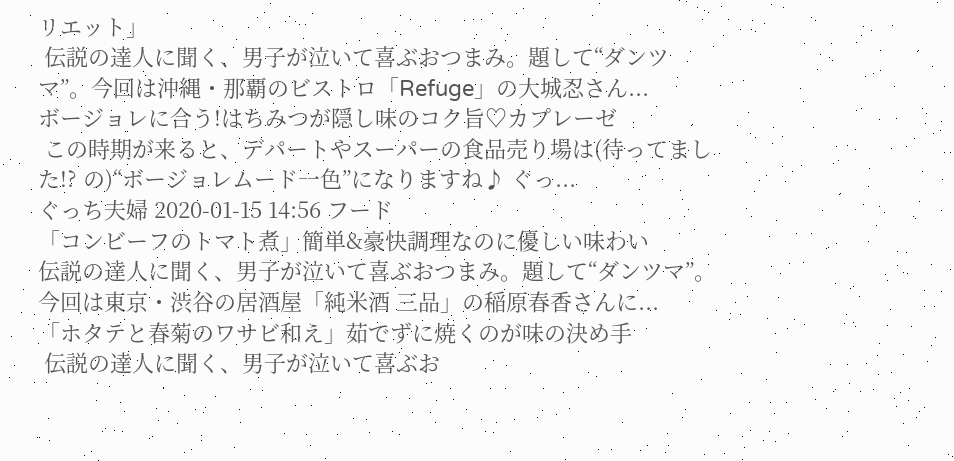リエット」
 伝説の達人に聞く、男子が泣いて喜ぶおつまみ。題して“ダンツマ”。今回は沖縄・那覇のビストロ「Refuge」の大城忍さん...
ボージョレに合う!はちみつが隠し味のコク旨♡カプレーゼ
 この時期が来ると、デパートやスーパーの食品売り場は(待ってました!? の)“ボージョレムード一色”になりますね♪ ぐっ...
ぐっち夫婦 2020-01-15 14:56 フード
「コンビーフのトマト煮」簡単&豪快調理なのに優しい味わい
伝説の達人に聞く、男子が泣いて喜ぶおつまみ。題して“ダンツマ”。今回は東京・渋谷の居酒屋「純米酒 三品」の稲原春香さんに...
「ホタテと春菊のワサビ和え」茹でずに焼くのが味の決め手
 伝説の達人に聞く、男子が泣いて喜ぶお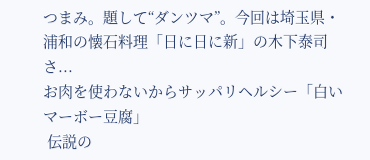つまみ。題して“ダンツマ”。今回は埼玉県・浦和の懐石料理「日に日に新」の木下泰司さ...
お肉を使わないからサッパリヘルシー「白いマーボー豆腐」
 伝説の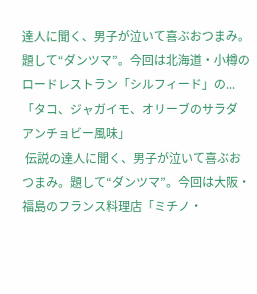達人に聞く、男子が泣いて喜ぶおつまみ。題して“ダンツマ”。今回は北海道・小樽のロードレストラン「シルフィード」の...
「タコ、ジャガイモ、オリーブのサラダ アンチョビー風味」
 伝説の達人に聞く、男子が泣いて喜ぶおつまみ。題して“ダンツマ”。今回は大阪・福島のフランス料理店「ミチノ・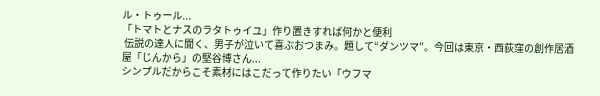ル・トゥール...
「トマトとナスのラタトゥイユ」作り置きすれば何かと便利
 伝説の達人に聞く、男子が泣いて喜ぶおつまみ。題して“ダンツマ”。今回は東京・西荻窪の創作居酒屋「じんから」の堅谷博さん...
シンプルだからこそ素材にはこだって作りたい「ウフマ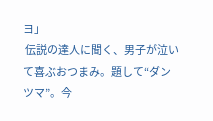ヨ」
 伝説の達人に聞く、男子が泣いて喜ぶおつまみ。題して“ダンツマ”。今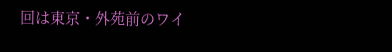回は東京・外苑前のワイ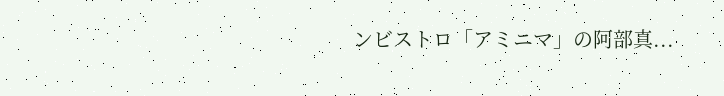ンビストロ「アミニマ」の阿部真...